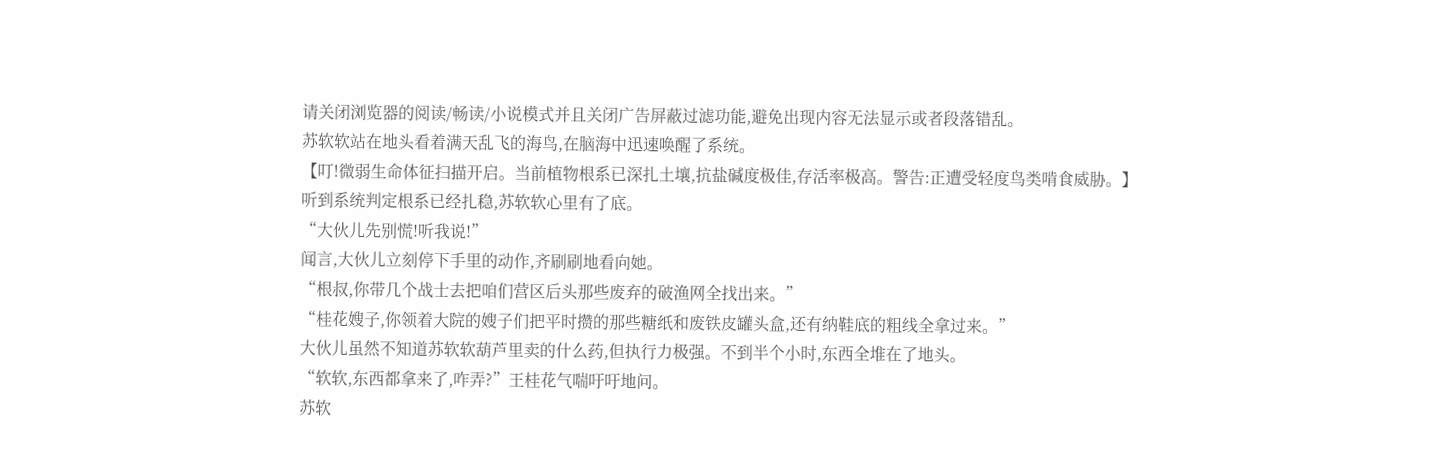请关闭浏览器的阅读/畅读/小说模式并且关闭广告屏蔽过滤功能,避免出现内容无法显示或者段落错乱。
苏软软站在地头看着满天乱飞的海鸟,在脑海中迅速唤醒了系统。
【叮!微弱生命体征扫描开启。当前植物根系已深扎土壤,抗盐碱度极佳,存活率极高。警告:正遭受轻度鸟类啃食威胁。】
听到系统判定根系已经扎稳,苏软软心里有了底。
“大伙儿先别慌!听我说!”
闻言,大伙儿立刻停下手里的动作,齐刷刷地看向她。
“根叔,你带几个战士去把咱们营区后头那些废弃的破渔网全找出来。”
“桂花嫂子,你领着大院的嫂子们把平时攒的那些糖纸和废铁皮罐头盒,还有纳鞋底的粗线全拿过来。”
大伙儿虽然不知道苏软软葫芦里卖的什么药,但执行力极强。不到半个小时,东西全堆在了地头。
“软软,东西都拿来了,咋弄?”王桂花气喘吁吁地问。
苏软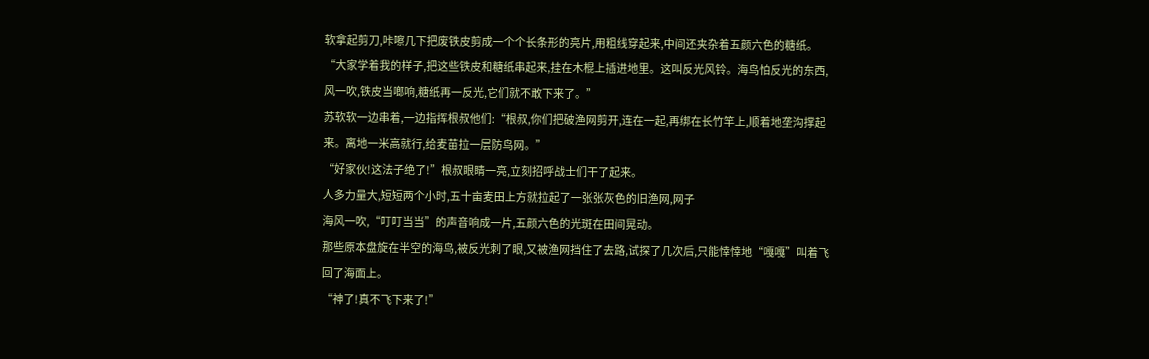软拿起剪刀,咔嚓几下把废铁皮剪成一个个长条形的亮片,用粗线穿起来,中间还夹杂着五颜六色的糖纸。
“大家学着我的样子,把这些铁皮和糖纸串起来,挂在木棍上插进地里。这叫反光风铃。海鸟怕反光的东西,风一吹,铁皮当啷响,糖纸再一反光,它们就不敢下来了。”
苏软软一边串着,一边指挥根叔他们:“根叔,你们把破渔网剪开,连在一起,再绑在长竹竿上,顺着地垄沟撑起来。离地一米高就行,给麦苗拉一层防鸟网。”
“好家伙!这法子绝了!”根叔眼睛一亮,立刻招呼战士们干了起来。
人多力量大,短短两个小时,五十亩麦田上方就拉起了一张张灰色的旧渔网,网子
海风一吹,“叮叮当当”的声音响成一片,五颜六色的光斑在田间晃动。
那些原本盘旋在半空的海鸟,被反光刺了眼,又被渔网挡住了去路,试探了几次后,只能悻悻地“嘎嘎”叫着飞回了海面上。
“神了!真不飞下来了!”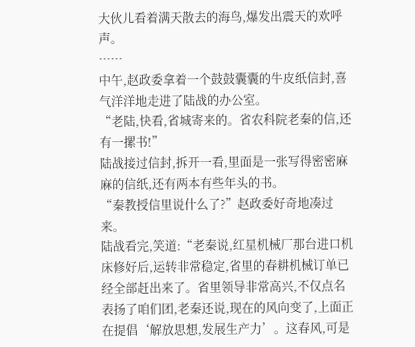大伙儿看着满天散去的海鸟,爆发出震天的欢呼声。
……
中午,赵政委拿着一个鼓鼓囊囊的牛皮纸信封,喜气洋洋地走进了陆战的办公室。
“老陆,快看,省城寄来的。省农科院老秦的信,还有一摞书!”
陆战接过信封,拆开一看,里面是一张写得密密麻麻的信纸,还有两本有些年头的书。
“秦教授信里说什么了?”赵政委好奇地凑过来。
陆战看完,笑道:“老秦说,红星机械厂那台进口机床修好后,运转非常稳定,省里的春耕机械订单已经全部赶出来了。省里领导非常高兴,不仅点名表扬了咱们团,老秦还说,现在的风向变了,上面正在提倡‘解放思想,发展生产力’。这春风,可是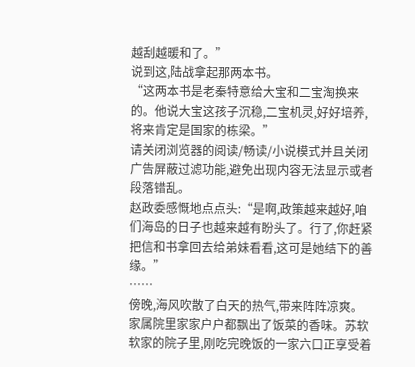越刮越暖和了。”
说到这,陆战拿起那两本书。
“这两本书是老秦特意给大宝和二宝淘换来的。他说大宝这孩子沉稳,二宝机灵,好好培养,将来肯定是国家的栋梁。”
请关闭浏览器的阅读/畅读/小说模式并且关闭广告屏蔽过滤功能,避免出现内容无法显示或者段落错乱。
赵政委感慨地点点头:“是啊,政策越来越好,咱们海岛的日子也越来越有盼头了。行了,你赶紧把信和书拿回去给弟妹看看,这可是她结下的善缘。”
……
傍晚,海风吹散了白天的热气,带来阵阵凉爽。
家属院里家家户户都飘出了饭菜的香味。苏软软家的院子里,刚吃完晚饭的一家六口正享受着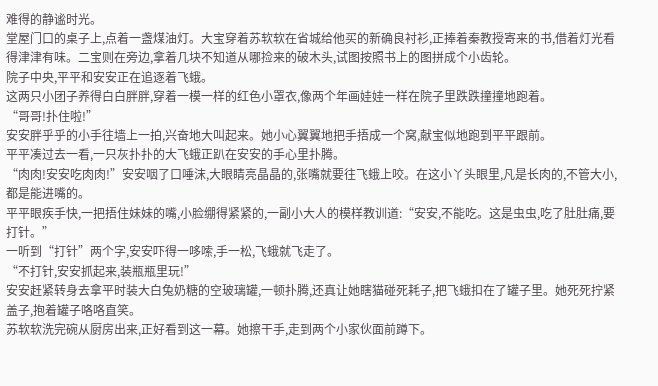难得的静谧时光。
堂屋门口的桌子上,点着一盏煤油灯。大宝穿着苏软软在省城给他买的新确良衬衫,正捧着秦教授寄来的书,借着灯光看得津津有味。二宝则在旁边,拿着几块不知道从哪捡来的破木头,试图按照书上的图拼成个小齿轮。
院子中央,平平和安安正在追逐着飞蛾。
这两只小团子养得白白胖胖,穿着一模一样的红色小罩衣,像两个年画娃娃一样在院子里跌跌撞撞地跑着。
“哥哥!扑住啦!”
安安胖乎乎的小手往墙上一拍,兴奋地大叫起来。她小心翼翼地把手捂成一个窝,献宝似地跑到平平跟前。
平平凑过去一看,一只灰扑扑的大飞蛾正趴在安安的手心里扑腾。
“肉肉!安安吃肉肉!”安安咽了口唾沫,大眼睛亮晶晶的,张嘴就要往飞蛾上咬。在这小丫头眼里,凡是长肉的,不管大小,都是能进嘴的。
平平眼疾手快,一把捂住妹妹的嘴,小脸绷得紧紧的,一副小大人的模样教训道:“安安,不能吃。这是虫虫,吃了肚肚痛,要打针。”
一听到“打针”两个字,安安吓得一哆嗦,手一松,飞蛾就飞走了。
“不打针,安安抓起来,装瓶瓶里玩!”
安安赶紧转身去拿平时装大白兔奶糖的空玻璃罐,一顿扑腾,还真让她瞎猫碰死耗子,把飞蛾扣在了罐子里。她死死拧紧盖子,抱着罐子咯咯直笑。
苏软软洗完碗从厨房出来,正好看到这一幕。她擦干手,走到两个小家伙面前蹲下。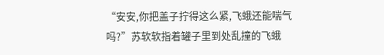“安安,你把盖子拧得这么紧,飞蛾还能喘气吗?”苏软软指着罐子里到处乱撞的飞蛾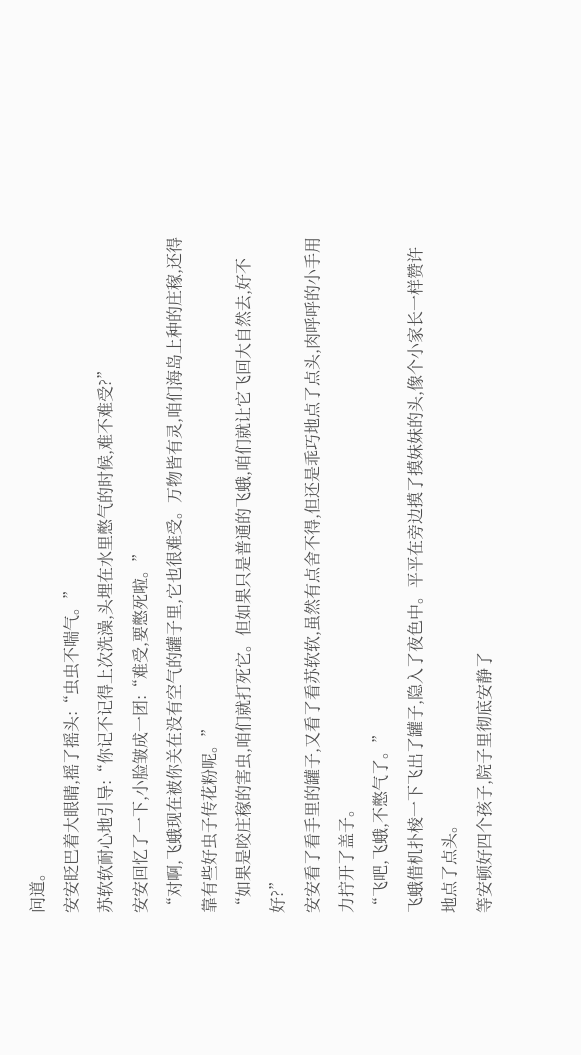问道。
安安眨巴着大眼睛,摇了摇头:“虫虫不喘气。”
苏软软耐心地引导:“你记不记得上次洗澡,头埋在水里憋气的时候,难不难受?”
安安回忆了一下,小脸皱成一团:“难受,要憋死啦。”
“对啊,飞蛾现在被你关在没有空气的罐子里,它也很难受。万物皆有灵,咱们海岛上种的庄稼,还得靠有些好虫子传花粉呢。”
“如果是咬庄稼的害虫,咱们就打死它。但如果只是普通的飞蛾,咱们就让它飞回大自然去,好不好?”
安安看了看手里的罐子,又看了看苏软软,虽然有点舍不得,但还是乖巧地点了点头,肉呼呼的小手用力拧开了盖子。
“飞吧,飞蛾,不憋气了。”
飞蛾借机扑棱一下飞出了罐子,隐入了夜色中。平平在旁边摸了摸妹妹的头,像个小家长一样赞许地点了点头。
等安顿好四个孩子,院子里彻底安静了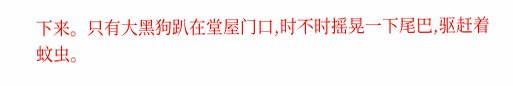下来。只有大黑狗趴在堂屋门口,时不时摇晃一下尾巴,驱赶着蚊虫。